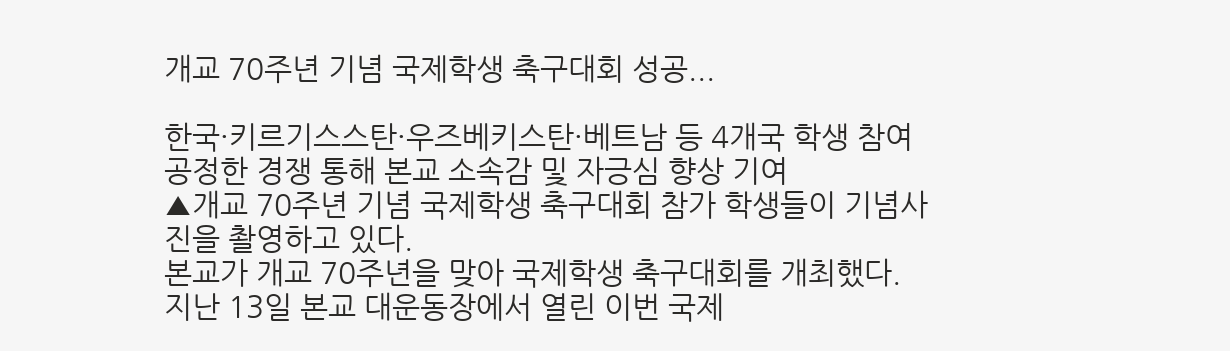개교 70주년 기념 국제학생 축구대회 성공...

한국·키르기스스탄·우즈베키스탄·베트남 등 4개국 학생 참여
공정한 경쟁 통해 본교 소속감 및 자긍심 향상 기여
▲개교 70주년 기념 국제학생 축구대회 참가 학생들이 기념사진을 촬영하고 있다.
본교가 개교 70주년을 맞아 국제학생 축구대회를 개최했다.
지난 13일 본교 대운동장에서 열린 이번 국제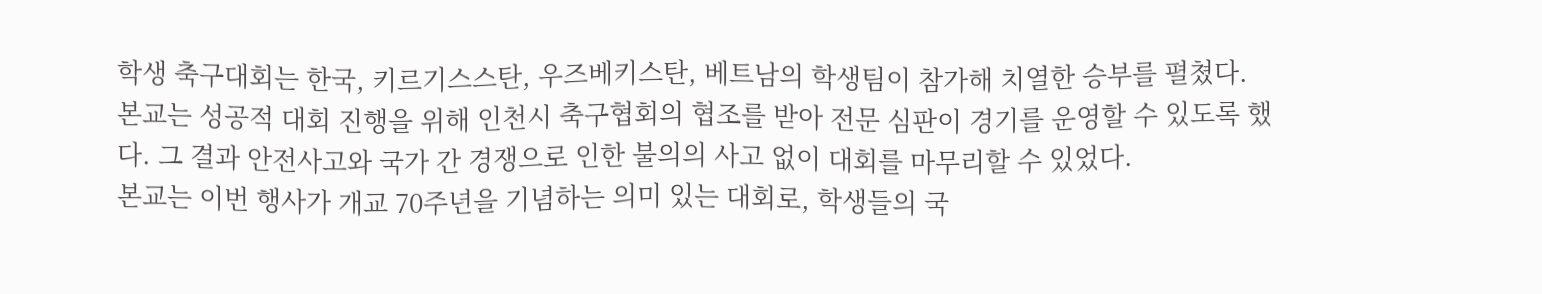학생 축구대회는 한국, 키르기스스탄, 우즈베키스탄, 베트남의 학생팀이 참가해 치열한 승부를 펼쳤다.
본교는 성공적 대회 진행을 위해 인천시 축구협회의 협조를 받아 전문 심판이 경기를 운영할 수 있도록 했다. 그 결과 안전사고와 국가 간 경쟁으로 인한 불의의 사고 없이 대회를 마무리할 수 있었다.
본교는 이번 행사가 개교 70주년을 기념하는 의미 있는 대회로, 학생들의 국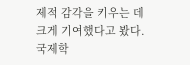제적 감각을 키우는 데 크게 기여했다고 봤다.
국제학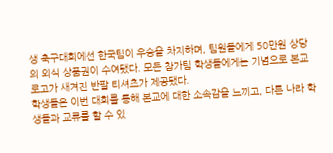생 축구대회에선 한국팀이 우승을 차지하며, 팀원들에게 50만원 상당의 외식 상품권이 수여됐다. 모든 참가팀 학생들에게는 기념으로 본교 로고가 새겨진 반팔 티셔츠가 제공됐다.
학생들은 이번 대회를 통해 본교에 대한 소속감을 느끼고, 다른 나라 학생들과 교류를 할 수 있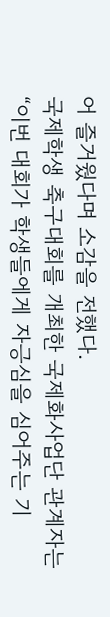어 즐거웠다며 소감을 전했다.
국제학생 축구대회를 개최한 국제화사업단 관계자는 “이번 대회가 학생들에게 자긍심을 심어주는 기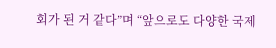회가 된 거 같다”며 “앞으로도 다양한 국제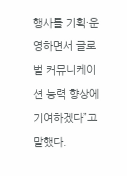행사를 기획·운영하면서 글로벌 커뮤니케이션 능력 향상에 기여하겠다”고 말했다.